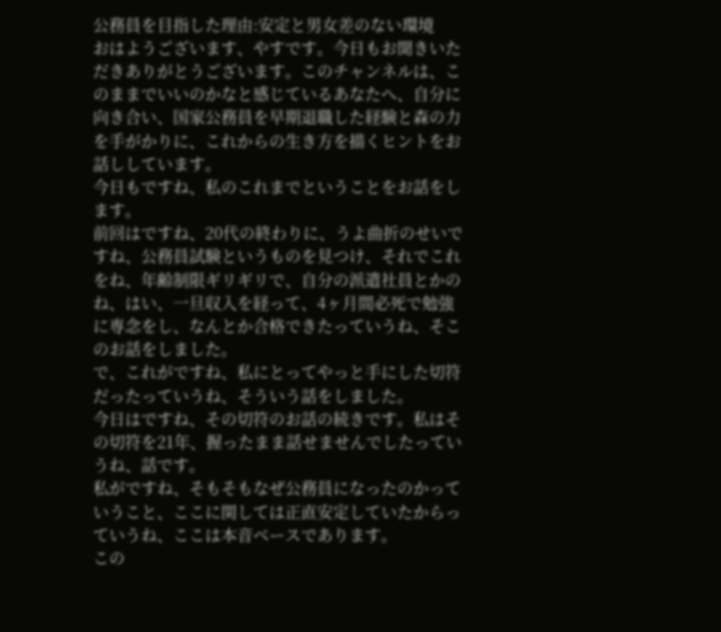公務員を目指した理由:安定と男女差のない環境
おはようございます、やすです。今日もお聞きいただきありがとうございます。このチャンネルは、このままでいいのかなと感じているあなたへ、自分に向き合い、国家公務員を早期退職した経験と森の力を手がかりに、これからの生き方を描くヒントをお話ししています。
今日もですね、私のこれまでということをお話をします。
前回はですね、20代の終わりに、うよ曲折のせいですね、公務員試験というものを見つけ、それでこれをね、年齢制限ギリギリで、自分の派遣社員とかのね、はい、一旦収入を経って、4ヶ月間必死で勉強に専念をし、なんとか合格できたっていうね、そこのお話をしました。
で、これがですね、私にとってやっと手にした切符だったっていうね、そういう話をしました。
今日はですね、その切符のお話の続きです。私はその切符を21年、握ったまま話せませんでしたっていうね、話です。
私がですね、そもそもなぜ公務員になったのかっていうこと、ここに関しては正直安定していたからっていうね、ここは本音ベースであります。
この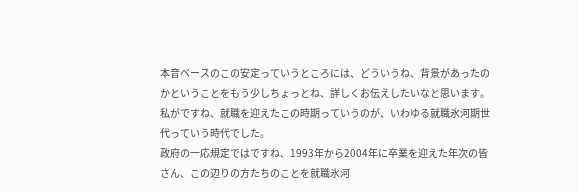本音ベースのこの安定っていうところには、どういうね、背景があったのかということをもう少しちょっとね、詳しくお伝えしたいなと思います。
私がですね、就職を迎えたこの時期っていうのが、いわゆる就職氷河期世代っていう時代でした。
政府の一応規定ではですね、1993年から2004年に卒業を迎えた年次の皆さん、この辺りの方たちのことを就職氷河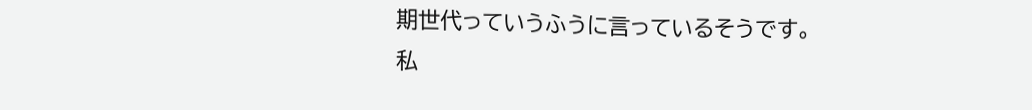期世代っていうふうに言っているそうです。
私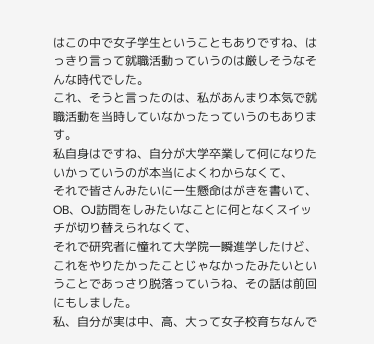はこの中で女子学生ということもありですね、はっきり言って就職活動っていうのは厳しそうなそんな時代でした。
これ、そうと言ったのは、私があんまり本気で就職活動を当時していなかったっていうのもあります。
私自身はですね、自分が大学卒業して何になりたいかっていうのが本当によくわからなくて、
それで皆さんみたいに一生懸命はがきを書いて、OB、OJ訪問をしみたいなことに何となくスイッチが切り替えられなくて、
それで研究者に憧れて大学院一瞬進学したけど、これをやりたかったことじゃなかったみたいということであっさり脱落っていうね、その話は前回にもしました。
私、自分が実は中、高、大って女子校育ちなんで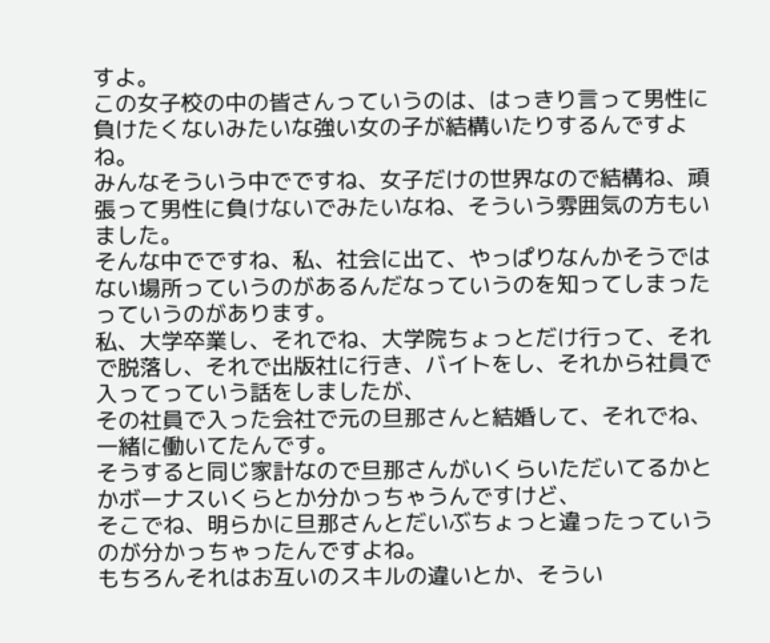すよ。
この女子校の中の皆さんっていうのは、はっきり言って男性に負けたくないみたいな強い女の子が結構いたりするんですよね。
みんなそういう中でですね、女子だけの世界なので結構ね、頑張って男性に負けないでみたいなね、そういう雰囲気の方もいました。
そんな中でですね、私、社会に出て、やっぱりなんかそうではない場所っていうのがあるんだなっていうのを知ってしまったっていうのがあります。
私、大学卒業し、それでね、大学院ちょっとだけ行って、それで脱落し、それで出版社に行き、バイトをし、それから社員で入ってっていう話をしましたが、
その社員で入った会社で元の旦那さんと結婚して、それでね、一緒に働いてたんです。
そうすると同じ家計なので旦那さんがいくらいただいてるかとかボーナスいくらとか分かっちゃうんですけど、
そこでね、明らかに旦那さんとだいぶちょっと違ったっていうのが分かっちゃったんですよね。
もちろんそれはお互いのスキルの違いとか、そうい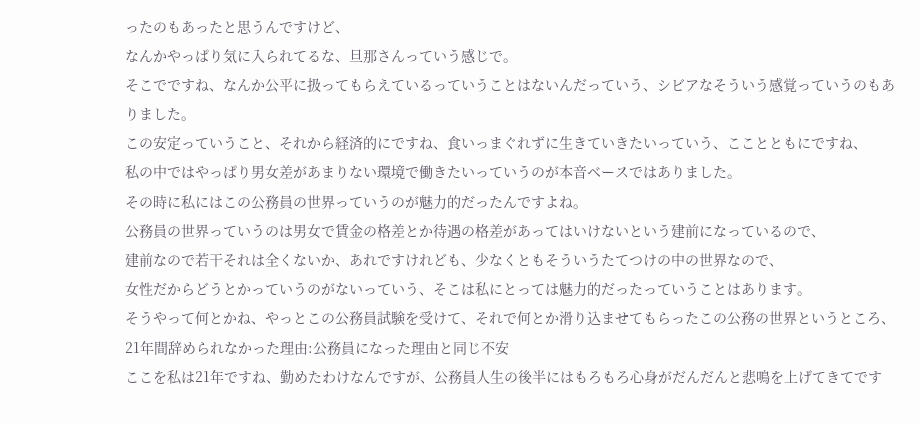ったのもあったと思うんですけど、
なんかやっぱり気に入られてるな、旦那さんっていう感じで。
そこでですね、なんか公平に扱ってもらえているっていうことはないんだっていう、シビアなそういう感覚っていうのもありました。
この安定っていうこと、それから経済的にですね、食いっまぐれずに生きていきたいっていう、こことともにですね、
私の中ではやっぱり男女差があまりない環境で働きたいっていうのが本音ベースではありました。
その時に私にはこの公務員の世界っていうのが魅力的だったんですよね。
公務員の世界っていうのは男女で賃金の格差とか待遇の格差があってはいけないという建前になっているので、
建前なので若干それは全くないか、あれですけれども、少なくともそういうたてつけの中の世界なので、
女性だからどうとかっていうのがないっていう、そこは私にとっては魅力的だったっていうことはあります。
そうやって何とかね、やっとこの公務員試験を受けて、それで何とか滑り込ませてもらったこの公務の世界というところ、
21年間辞められなかった理由:公務員になった理由と同じ不安
ここを私は21年ですね、勤めたわけなんですが、公務員人生の後半にはもろもろ心身がだんだんと悲鳴を上げてきてです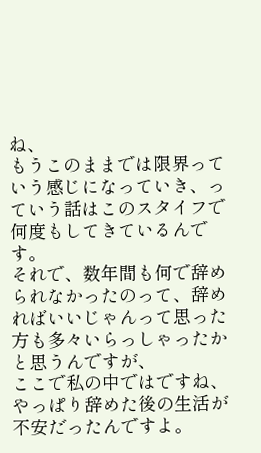ね、
もうこのままでは限界っていう感じになっていき、っていう話はこのスタイフで何度もしてきているんです。
それで、数年間も何で辞められなかったのって、辞めればいいじゃんって思った方も多々いらっしゃったかと思うんですが、
ここで私の中ではですね、やっぱり辞めた後の生活が不安だったんですよ。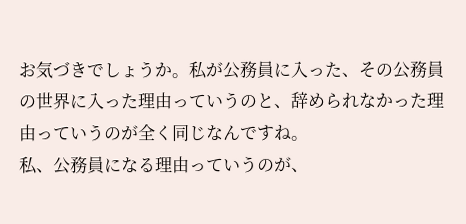お気づきでしょうか。私が公務員に入った、その公務員の世界に入った理由っていうのと、辞められなかった理由っていうのが全く同じなんですね。
私、公務員になる理由っていうのが、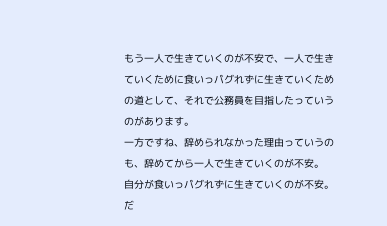もう一人で生きていくのが不安で、一人で生きていくために食いっパグれずに生きていくための道として、それで公務員を目指したっていうのがあります。
一方ですね、辞められなかった理由っていうのも、辞めてから一人で生きていくのが不安。
自分が食いっパグれずに生きていくのが不安。だ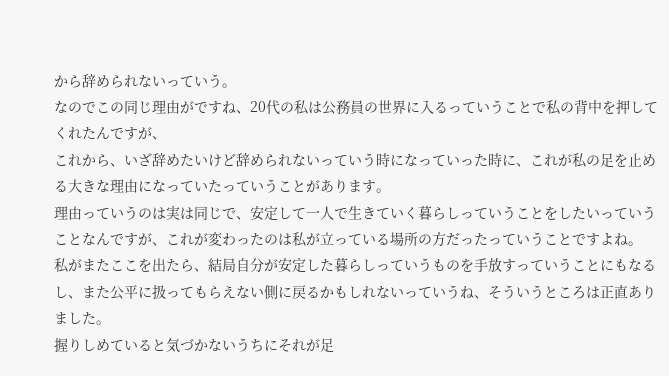から辞められないっていう。
なのでこの同じ理由がですね、20代の私は公務員の世界に入るっていうことで私の背中を押してくれたんですが、
これから、いざ辞めたいけど辞められないっていう時になっていった時に、これが私の足を止める大きな理由になっていたっていうことがあります。
理由っていうのは実は同じで、安定して一人で生きていく暮らしっていうことをしたいっていうことなんですが、これが変わったのは私が立っている場所の方だったっていうことですよね。
私がまたここを出たら、結局自分が安定した暮らしっていうものを手放すっていうことにもなるし、また公平に扱ってもらえない側に戻るかもしれないっていうね、そういうところは正直ありました。
握りしめていると気づかないうちにそれが足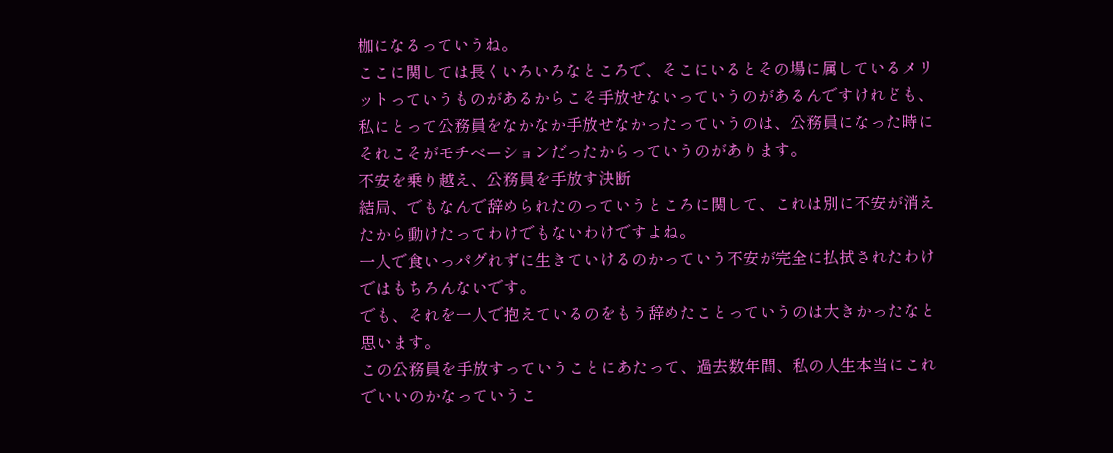枷になるっていうね。
ここに関しては長くいろいろなところで、そこにいるとその場に属しているメリットっていうものがあるからこそ手放せないっていうのがあるんですけれども、
私にとって公務員をなかなか手放せなかったっていうのは、公務員になった時にそれこそがモチベーションだったからっていうのがあります。
不安を乗り越え、公務員を手放す決断
結局、でもなんで辞められたのっていうところに関して、これは別に不安が消えたから動けたってわけでもないわけですよね。
一人で食いっパグれずに生きていけるのかっていう不安が完全に払拭されたわけではもちろんないです。
でも、それを一人で抱えているのをもう辞めたことっていうのは大きかったなと思います。
この公務員を手放すっていうことにあたって、過去数年間、私の人生本当にこれでいいのかなっていうこ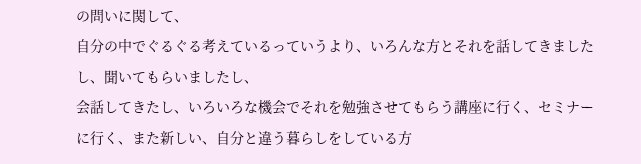の問いに関して、
自分の中でぐるぐる考えているっていうより、いろんな方とそれを話してきましたし、聞いてもらいましたし、
会話してきたし、いろいろな機会でそれを勉強させてもらう講座に行く、セミナーに行く、また新しい、自分と違う暮らしをしている方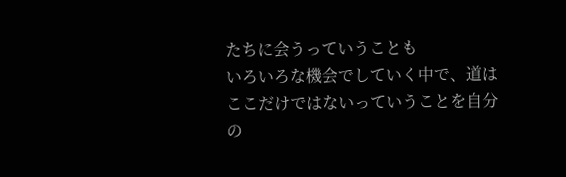たちに会うっていうことも
いろいろな機会でしていく中で、道はここだけではないっていうことを自分の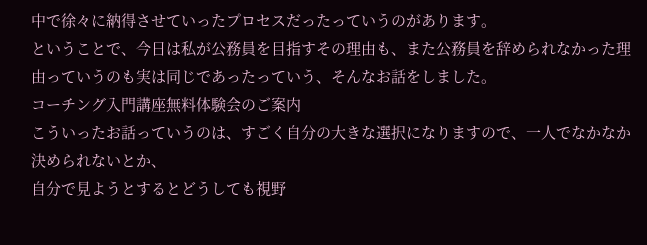中で徐々に納得させていったプロセスだったっていうのがあります。
ということで、今日は私が公務員を目指すその理由も、また公務員を辞められなかった理由っていうのも実は同じであったっていう、そんなお話をしました。
コーチング入門講座無料体験会のご案内
こういったお話っていうのは、すごく自分の大きな選択になりますので、一人でなかなか決められないとか、
自分で見ようとするとどうしても視野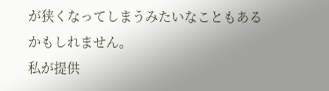が狭くなってしまうみたいなこともあるかもしれません。
私が提供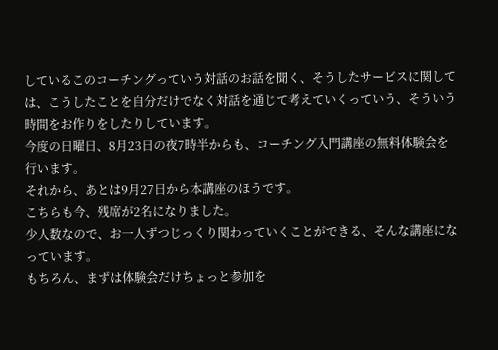しているこのコーチングっていう対話のお話を聞く、そうしたサービスに関しては、こうしたことを自分だけでなく対話を通じて考えていくっていう、そういう時間をお作りをしたりしています。
今度の日曜日、8月23日の夜7時半からも、コーチング入門講座の無料体験会を行います。
それから、あとは9月27日から本講座のほうです。
こちらも今、残席が2名になりました。
少人数なので、お一人ずつじっくり関わっていくことができる、そんな講座になっています。
もちろん、まずは体験会だけちょっと参加を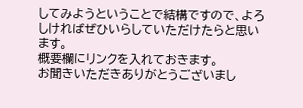してみようということで結構ですので、よろしければぜひいらしていただけたらと思います。
概要欄にリンクを入れておきます。
お聞きいただきありがとうございまし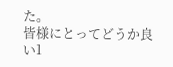た。
皆様にとってどうか良い1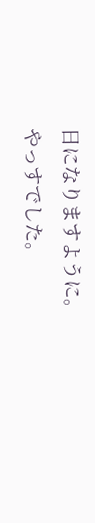日になりますように。
やっすでした。